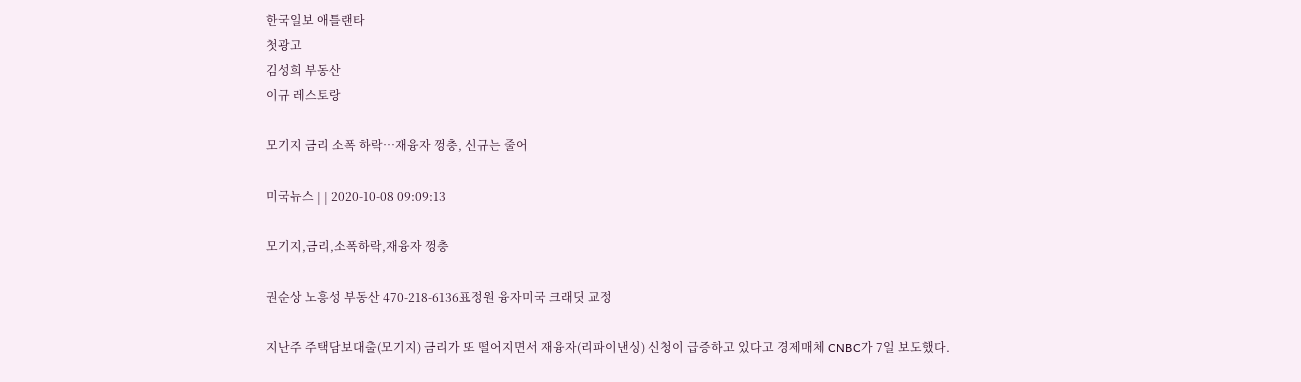한국일보 애틀랜타
첫광고
김성희 부동산
이규 레스토랑

모기지 금리 소폭 하락…재융자 껑충, 신규는 줄어

미국뉴스 | | 2020-10-08 09:09:13

모기지,금리,소폭하락,재융자 껑충

권순상 노흥성 부동산 470-218-6136표정원 융자미국 크래딧 교정

지난주 주택담보대출(모기지) 금리가 또 떨어지면서 재융자(리파이낸싱) 신청이 급증하고 있다고 경제매체 CNBC가 7일 보도했다.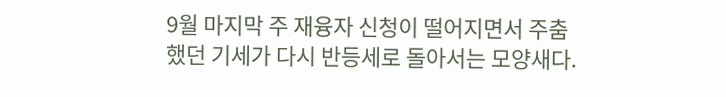9월 마지막 주 재융자 신청이 떨어지면서 주춤했던 기세가 다시 반등세로 돌아서는 모양새다.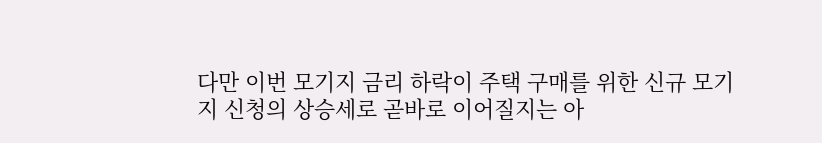다만 이번 모기지 금리 하락이 주택 구매를 위한 신규 모기지 신청의 상승세로 곧바로 이어질지는 아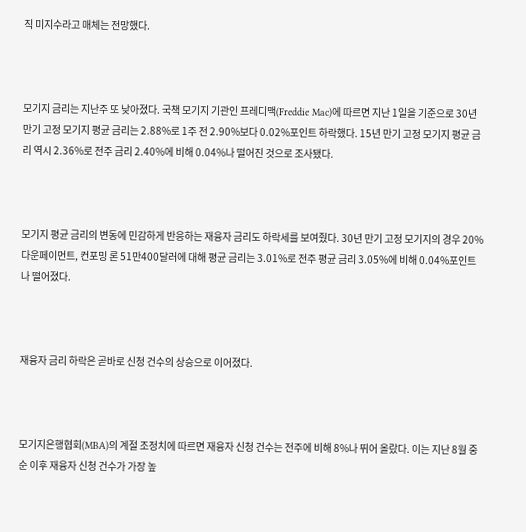직 미지수라고 매체는 전망했다.



모기지 금리는 지난주 또 낮아졌다. 국책 모기지 기관인 프레디맥(Freddie Mac)에 따르면 지난 1일을 기준으로 30년 만기 고정 모기지 평균 금리는 2.88%로 1주 전 2.90%보다 0.02%포인트 하락했다. 15년 만기 고정 모기지 평균 금리 역시 2.36%로 전주 금리 2.40%에 비해 0.04%나 떨어진 것으로 조사됐다.



모기지 평균 금리의 변동에 민감하게 반응하는 재융자 금리도 하락세를 보여줬다. 30년 만기 고정 모기지의 경우 20% 다운페이먼트, 컨포밍 론 51만400달러에 대해 평균 금리는 3.01%로 전주 평균 금리 3.05%에 비해 0.04%포인트나 떨어졌다.



재융자 금리 하락은 곧바로 신청 건수의 상승으로 이어졌다.



모기지은행협회(MBA)의 계절 조정치에 따르면 재융자 신청 건수는 전주에 비해 8%나 뛰어 올랐다. 이는 지난 8월 중순 이후 재융자 신청 건수가 가장 높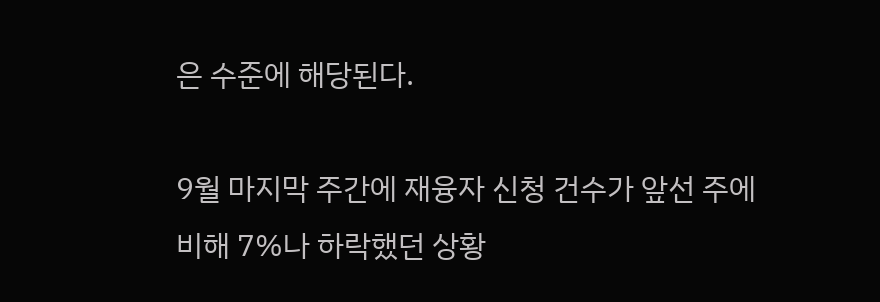은 수준에 해당된다.

9월 마지막 주간에 재융자 신청 건수가 앞선 주에 비해 7%나 하락했던 상황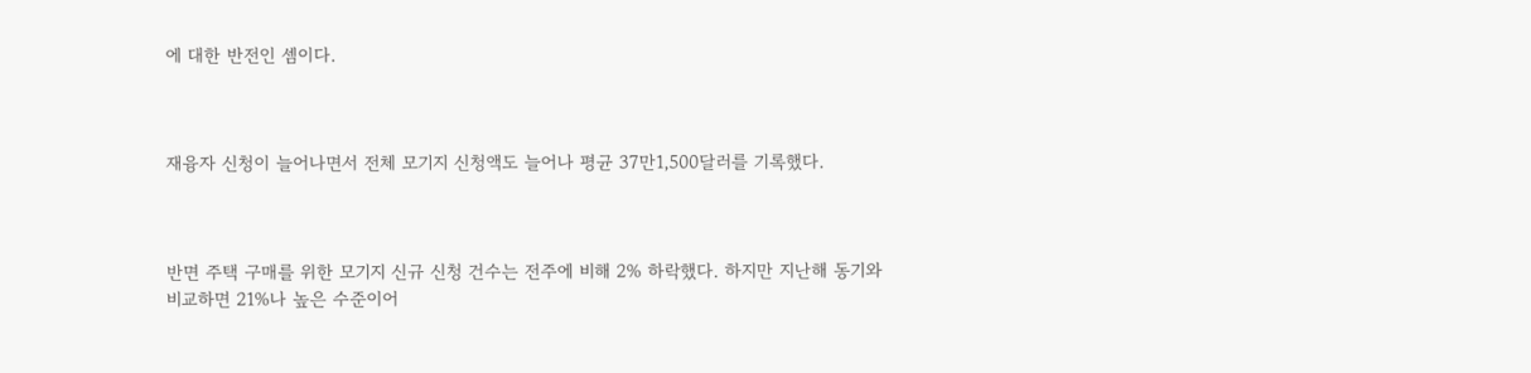에 대한 반전인 셈이다.



재융자 신청이 늘어나면서 전체 모기지 신청액도 늘어나 평균 37만1,500달러를 기록했다.



반면 주택 구매를 위한 모기지 신규 신청 건수는 전주에 비해 2% 하락했다. 하지만 지난해 동기와 비교하면 21%나 높은 수준이어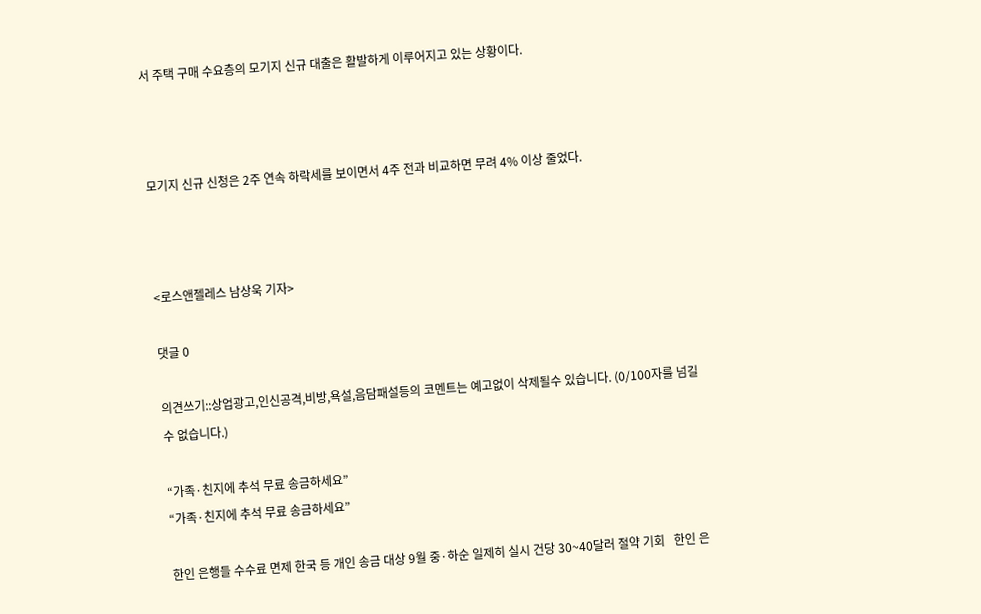서 주택 구매 수요층의 모기지 신규 대출은 활발하게 이루어지고 있는 상황이다.



모기지 신규 신청은 2주 연속 하락세를 보이면서 4주 전과 비교하면 무려 4% 이상 줄었다.



<로스앤젤레스 남상욱 기자>

댓글 0

의견쓰기::상업광고,인신공격,비방,욕설,음담패설등의 코멘트는 예고없이 삭제될수 있습니다. (0/100자를 넘길 수 없습니다.)

“가족·친지에 추석 무료 송금하세요”
“가족·친지에 추석 무료 송금하세요”

한인 은행들 수수료 면제 한국 등 개인 송금 대상 9월 중·하순 일제히 실시 건당 30~40달러 절약 기회   한인 은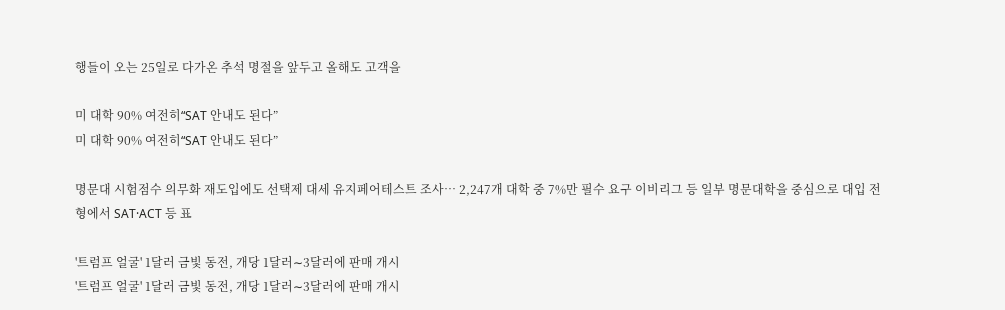행들이 오는 25일로 다가온 추석 명절을 앞두고 올해도 고객을

미 대학 90% 여전히“SAT 안내도 된다”
미 대학 90% 여전히“SAT 안내도 된다”

명문대 시험점수 의무화 재도입에도 선택제 대세 유지페어테스트 조사… 2,247개 대학 중 7%만 필수 요구 이비리그 등 일부 명문대학을 중심으로 대입 전형에서 SAT·ACT 등 표

'트럼프 얼굴' 1달러 금빛 동전, 개당 1달러∼3달러에 판매 개시
'트럼프 얼굴' 1달러 금빛 동전, 개당 1달러∼3달러에 판매 개시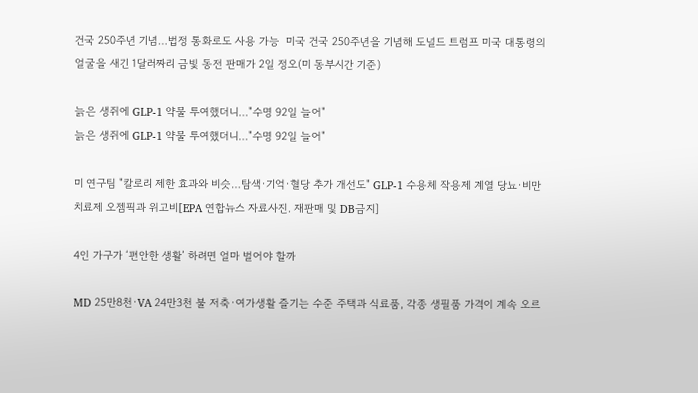건국 250주년 기념…법정 통화로도 사용 가능  미국 건국 250주년을 기념해 도널드 트럼프 미국 대통령의 얼굴을 새긴 1달러짜리 금빛 동전 판매가 2일 정오(미 동부시간 기준)

늙은 생쥐에 GLP-1 약물 투여했더니…"수명 92일 늘어"
늙은 생쥐에 GLP-1 약물 투여했더니…"수명 92일 늘어"

미 연구팀 "칼로리 제한 효과와 비슷…탐색·기억·혈당 추가 개선도" GLP-1 수용체 작용제 계열 당뇨·비만 치료제 오젬픽과 위고비[EPA 연합뉴스 자료사진. 재판매 및 DB금지]

4인 가구가 ‘편안한 생활’ 하려면 얼마 벌어야 할까

MD 25만8천·VA 24만3천 불 저축·여가생활 즐기는 수준 주택과 식료품, 각종 생필품 가격이 계속 오르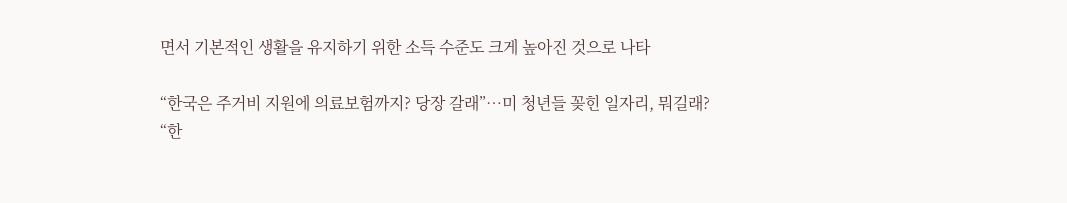면서 기본적인 생활을 유지하기 위한 소득 수준도 크게 높아진 것으로 나타

“한국은 주거비 지원에 의료보험까지? 당장 갈래”…미 청년들 꽂힌 일자리, 뭐길래?
“한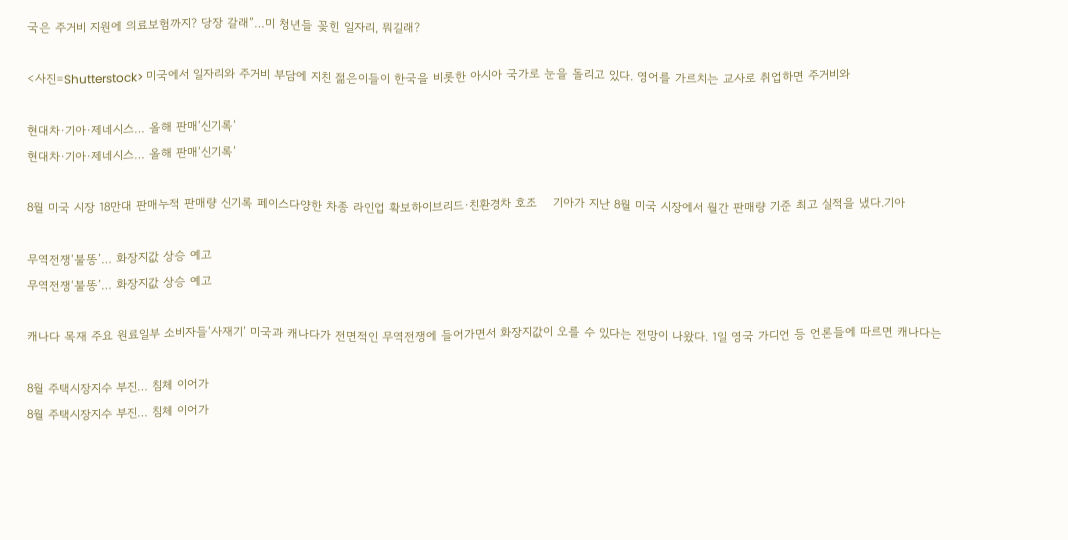국은 주거비 지원에 의료보험까지? 당장 갈래”…미 청년들 꽂힌 일자리, 뭐길래?

<사진=Shutterstock> 미국에서 일자리와 주거비 부담에 지친 젊은이들이 한국을 비롯한 아시아 국가로 눈을 돌리고 있다. 영어를 가르치는 교사로 취업하면 주거비와

현대차·기아·제네시스… 올해 판매‘신기록’
현대차·기아·제네시스… 올해 판매‘신기록’

8월 미국 시장 18만대 판매누적 판매량 신기록 페이스다양한 차종 라인업 확보하이브리드·친환경차 호조    기아가 지난 8월 미국 시장에서 월간 판매량 기준 최고 실적을 냈다.기아

무역전쟁‘불똥’… 화장지값 상승 예고
무역전쟁‘불똥’… 화장지값 상승 예고

캐나다 목재 주요 원료일부 소비자들‘사재기’ 미국과 캐나다가 전면적인 무역전쟁에 들어가면서 화장지값이 오를 수 있다는 전망이 나왔다. 1일 영국 가디언 등 언론들에 따르면 캐나다는

8월 주택시장지수 부진… 침체 이어가
8월 주택시장지수 부진… 침체 이어가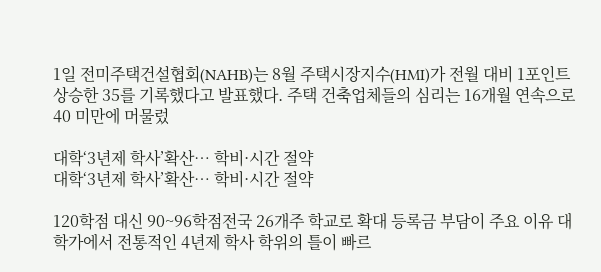1일 전미주택건설협회(NAHB)는 8월 주택시장지수(HMI)가 전월 대비 1포인트 상승한 35를 기록했다고 발표했다. 주택 건축업체들의 심리는 16개월 연속으로 40 미만에 머물렀

대학‘3년제 학사’확산… 학비·시간 절약
대학‘3년제 학사’확산… 학비·시간 절약

120학점 대신 90~96학점전국 26개주 학교로 확대 등록금 부담이 주요 이유 대학가에서 전통적인 4년제 학사 학위의 틀이 빠르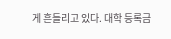게 흔들리고 있다. 대학 등록금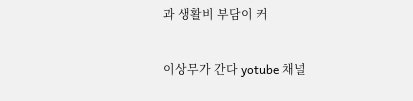과 생활비 부담이 커

이상무가 간다 yotube 채널